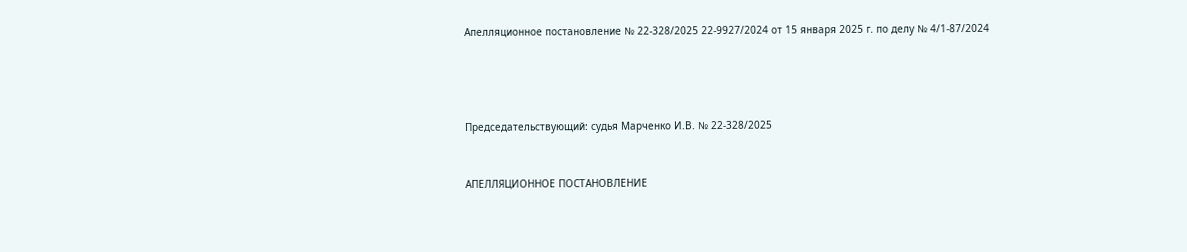Апелляционное постановление № 22-328/2025 22-9927/2024 от 15 января 2025 г. по делу № 4/1-87/2024




Председательствующий: судья Марченко И.В. № 22-328/2025


АПЕЛЛЯЦИОННОЕ ПОСТАНОВЛЕНИЕ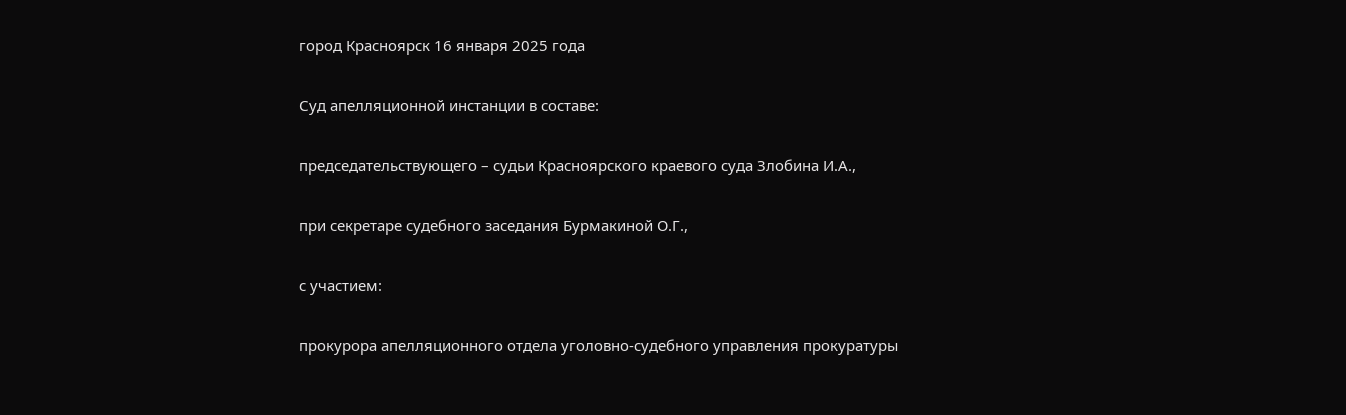город Красноярск 16 января 2025 года

Суд апелляционной инстанции в составе:

председательствующего – судьи Красноярского краевого суда Злобина И.А.,

при секретаре судебного заседания Бурмакиной О.Г.,

с участием:

прокурора апелляционного отдела уголовно-судебного управления прокуратуры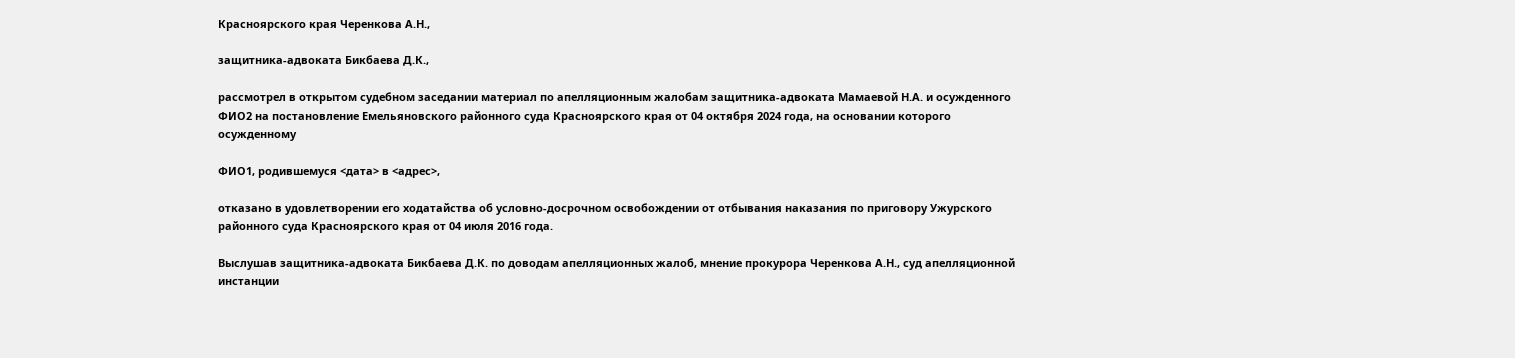Красноярского края Черенкова А.Н.,

защитника-адвоката Бикбаева Д.К.,

рассмотрел в открытом судебном заседании материал по апелляционным жалобам защитника-адвоката Мамаевой Н.А. и осужденного ФИО2 на постановление Емельяновского районного суда Красноярского края от 04 октября 2024 года, на основании которого осужденному

ФИО1, родившемуся <дата> в <адрес>,

отказано в удовлетворении его ходатайства об условно-досрочном освобождении от отбывания наказания по приговору Ужурского районного суда Красноярского края от 04 июля 2016 года.

Выслушав защитника-адвоката Бикбаева Д.К. по доводам апелляционных жалоб, мнение прокурора Черенкова А.Н., суд апелляционной инстанции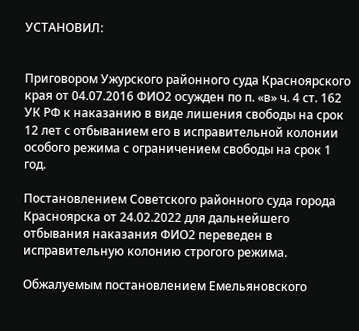УСТАНОВИЛ:


Приговором Ужурского районного суда Красноярского края от 04.07.2016 ФИО2 осужден по п. «в» ч. 4 ст. 162 УК РФ к наказанию в виде лишения свободы на срок 12 лет с отбыванием его в исправительной колонии особого режима с ограничением свободы на срок 1 год.

Постановлением Советского районного суда города Красноярска от 24.02.2022 для дальнейшего отбывания наказания ФИО2 переведен в исправительную колонию строгого режима.

Обжалуемым постановлением Емельяновского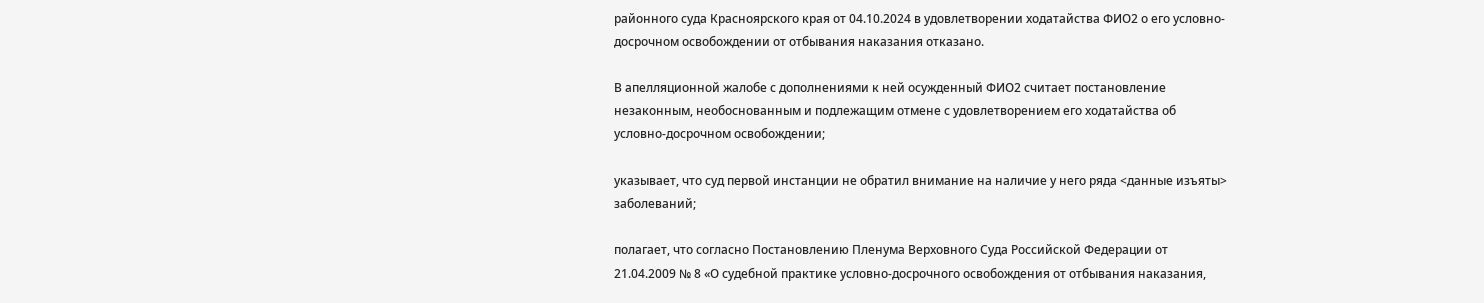районного суда Красноярского края от 04.10.2024 в удовлетворении ходатайства ФИО2 о его условно-досрочном освобождении от отбывания наказания отказано.

В апелляционной жалобе с дополнениями к ней осужденный ФИО2 считает постановление незаконным, необоснованным и подлежащим отмене с удовлетворением его ходатайства об условно-досрочном освобождении;

указывает, что суд первой инстанции не обратил внимание на наличие у него ряда <данные изъяты> заболеваний;

полагает, что согласно Постановлению Пленума Верховного Суда Российской Федерации от 21.04.2009 № 8 «О судебной практике условно-досрочного освобождения от отбывания наказания,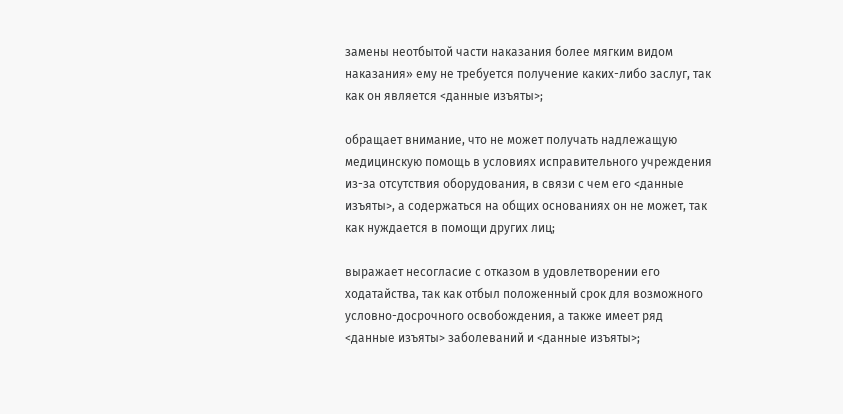замены неотбытой части наказания более мягким видом наказания» ему не требуется получение каких-либо заслуг, так как он является <данные изъяты>;

обращает внимание, что не может получать надлежащую медицинскую помощь в условиях исправительного учреждения из-за отсутствия оборудования, в связи с чем его <данные изъяты>, а содержаться на общих основаниях он не может, так как нуждается в помощи других лиц;

выражает несогласие с отказом в удовлетворении его ходатайства, так как отбыл положенный срок для возможного условно-досрочного освобождения, а также имеет ряд <данные изъяты> заболеваний и <данные изъяты>;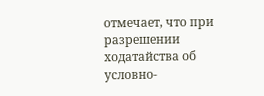отмечает, что при разрешении ходатайства об условно-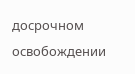досрочном освобождении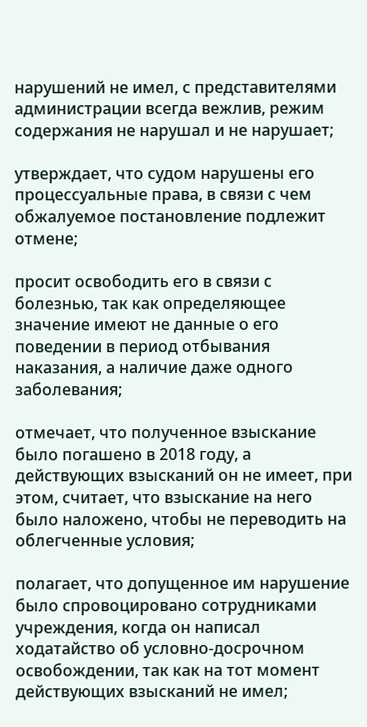нарушений не имел, с представителями администрации всегда вежлив, режим содержания не нарушал и не нарушает;

утверждает, что судом нарушены его процессуальные права, в связи с чем обжалуемое постановление подлежит отмене;

просит освободить его в связи с болезнью, так как определяющее значение имеют не данные о его поведении в период отбывания наказания, а наличие даже одного заболевания;

отмечает, что полученное взыскание было погашено в 2018 году, а действующих взысканий он не имеет, при этом, считает, что взыскание на него было наложено, чтобы не переводить на облегченные условия;

полагает, что допущенное им нарушение было спровоцировано сотрудниками учреждения, когда он написал ходатайство об условно-досрочном освобождении, так как на тот момент действующих взысканий не имел;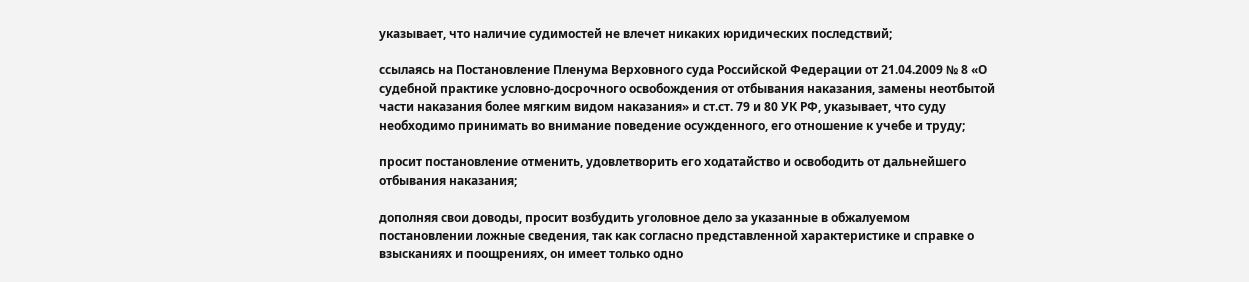указывает, что наличие судимостей не влечет никаких юридических последствий;

ссылаясь на Постановление Пленума Верховного суда Российской Федерации от 21.04.2009 № 8 «О судебной практике условно-досрочного освобождения от отбывания наказания, замены неотбытой части наказания более мягким видом наказания» и ст.ст. 79 и 80 УК РФ, указывает, что суду необходимо принимать во внимание поведение осужденного, его отношение к учебе и труду;

просит постановление отменить, удовлетворить его ходатайство и освободить от дальнейшего отбывания наказания;

дополняя свои доводы, просит возбудить уголовное дело за указанные в обжалуемом постановлении ложные сведения, так как согласно представленной характеристике и справке о взысканиях и поощрениях, он имеет только одно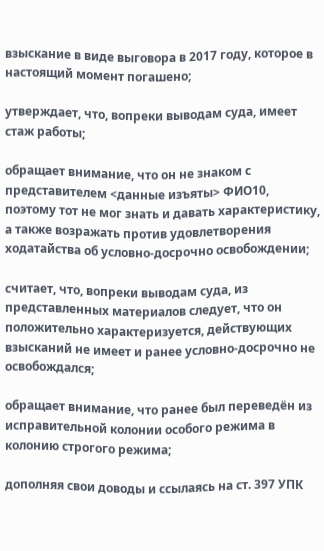взыскание в виде выговора в 2017 году, которое в настоящий момент погашено;

утверждает, что, вопреки выводам суда, имеет стаж работы;

обращает внимание, что он не знаком с представителем <данные изъяты> ФИО10, поэтому тот не мог знать и давать характеристику, а также возражать против удовлетворения ходатайства об условно-досрочно освобождении;

считает, что, вопреки выводам суда, из представленных материалов следует, что он положительно характеризуется, действующих взысканий не имеет и ранее условно-досрочно не освобождался;

обращает внимание, что ранее был переведён из исправительной колонии особого режима в колонию строгого режима;

дополняя свои доводы и ссылаясь на ст. 397 УПК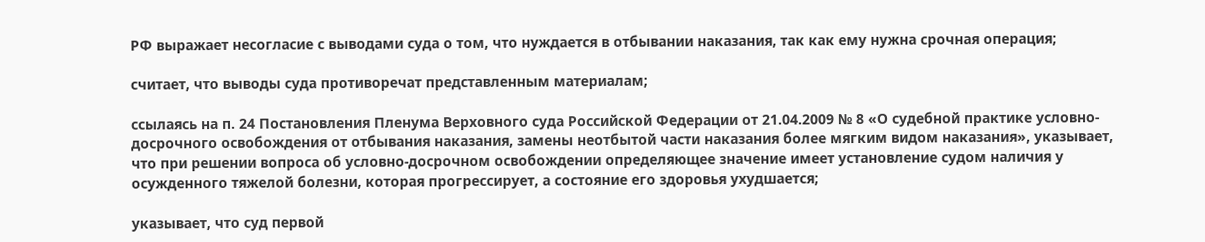РФ выражает несогласие с выводами суда о том, что нуждается в отбывании наказания, так как ему нужна срочная операция;

считает, что выводы суда противоречат представленным материалам;

ссылаясь на п. 24 Постановления Пленума Верховного суда Российской Федерации от 21.04.2009 № 8 «О судебной практике условно-досрочного освобождения от отбывания наказания, замены неотбытой части наказания более мягким видом наказания», указывает, что при решении вопроса об условно-досрочном освобождении определяющее значение имеет установление судом наличия у осужденного тяжелой болезни, которая прогрессирует, а состояние его здоровья ухудшается;

указывает, что суд первой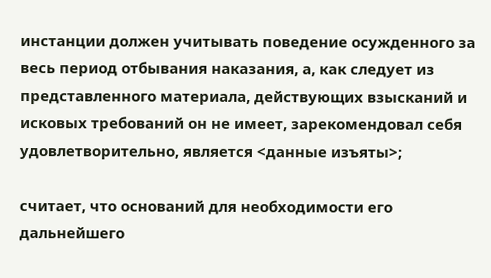инстанции должен учитывать поведение осужденного за весь период отбывания наказания, а, как следует из представленного материала, действующих взысканий и исковых требований он не имеет, зарекомендовал себя удовлетворительно, является <данные изъяты>;

считает, что оснований для необходимости его дальнейшего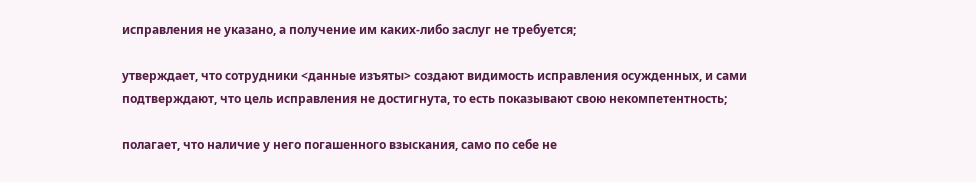исправления не указано, а получение им каких-либо заслуг не требуется;

утверждает, что сотрудники <данные изъяты> создают видимость исправления осужденных, и сами подтверждают, что цель исправления не достигнута, то есть показывают свою некомпетентность;

полагает, что наличие у него погашенного взыскания, само по себе не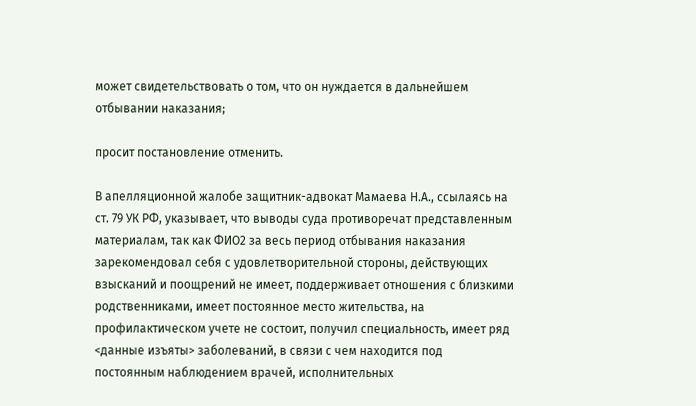может свидетельствовать о том, что он нуждается в дальнейшем отбывании наказания;

просит постановление отменить.

В апелляционной жалобе защитник-адвокат Мамаева Н.А., ссылаясь на ст. 79 УК РФ, указывает, что выводы суда противоречат представленным материалам, так как ФИО2 за весь период отбывания наказания зарекомендовал себя с удовлетворительной стороны, действующих взысканий и поощрений не имеет, поддерживает отношения с близкими родственниками, имеет постоянное место жительства, на профилактическом учете не состоит, получил специальность, имеет ряд <данные изъяты> заболеваний, в связи с чем находится под постоянным наблюдением врачей, исполнительных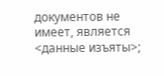документов не имеет, является <данные изъяты>;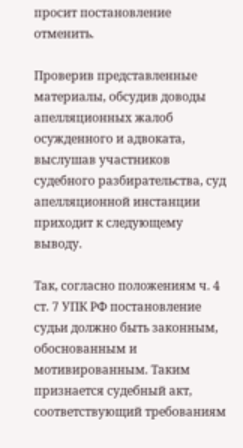просит постановление отменить.

Проверив представленные материалы, обсудив доводы апелляционных жалоб осужденного и адвоката, выслушав участников судебного разбирательства, суд апелляционной инстанции приходит к следующему выводу.

Так, согласно положениям ч. 4 ст. 7 УПК РФ постановление судьи должно быть законным, обоснованным и мотивированным. Таким признается судебный акт, соответствующий требованиям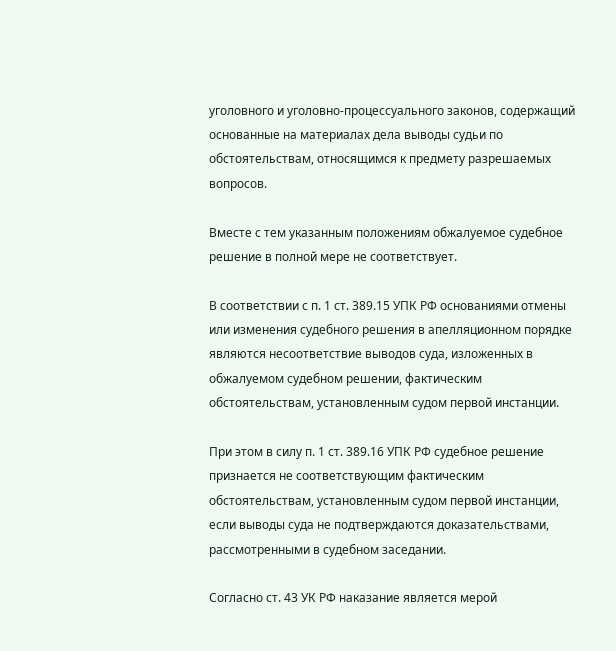уголовного и уголовно-процессуального законов, содержащий основанные на материалах дела выводы судьи по обстоятельствам, относящимся к предмету разрешаемых вопросов.

Вместе с тем указанным положениям обжалуемое судебное решение в полной мере не соответствует.

В соответствии с п. 1 ст. 389.15 УПК РФ основаниями отмены или изменения судебного решения в апелляционном порядке являются несоответствие выводов суда, изложенных в обжалуемом судебном решении, фактическим обстоятельствам, установленным судом первой инстанции.

При этом в силу п. 1 ст. 389.16 УПК РФ судебное решение признается не соответствующим фактическим обстоятельствам, установленным судом первой инстанции, если выводы суда не подтверждаются доказательствами, рассмотренными в судебном заседании.

Согласно ст. 43 УК РФ наказание является мерой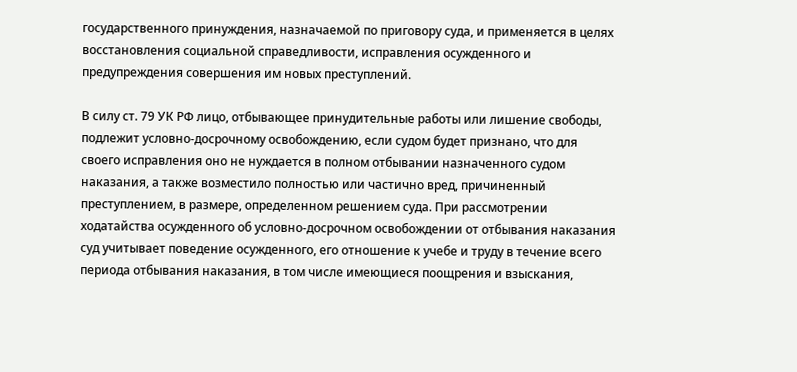государственного принуждения, назначаемой по приговору суда, и применяется в целях восстановления социальной справедливости, исправления осужденного и предупреждения совершения им новых преступлений.

В силу ст. 79 УК РФ лицо, отбывающее принудительные работы или лишение свободы, подлежит условно-досрочному освобождению, если судом будет признано, что для своего исправления оно не нуждается в полном отбывании назначенного судом наказания, а также возместило полностью или частично вред, причиненный преступлением, в размере, определенном решением суда. При рассмотрении ходатайства осужденного об условно-досрочном освобождении от отбывания наказания суд учитывает поведение осужденного, его отношение к учебе и труду в течение всего периода отбывания наказания, в том числе имеющиеся поощрения и взыскания,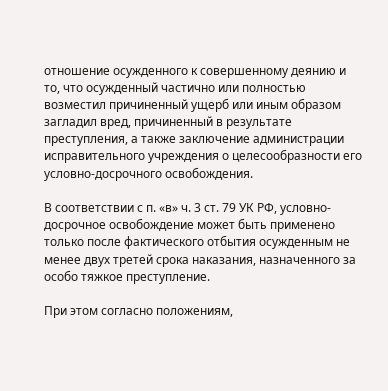отношение осужденного к совершенному деянию и то, что осужденный частично или полностью возместил причиненный ущерб или иным образом загладил вред, причиненный в результате преступления, а также заключение администрации исправительного учреждения о целесообразности его условно-досрочного освобождения.

В соответствии с п. «в» ч. 3 ст. 79 УК РФ, условно-досрочное освобождение может быть применено только после фактического отбытия осужденным не менее двух третей срока наказания, назначенного за особо тяжкое преступление.

При этом согласно положениям,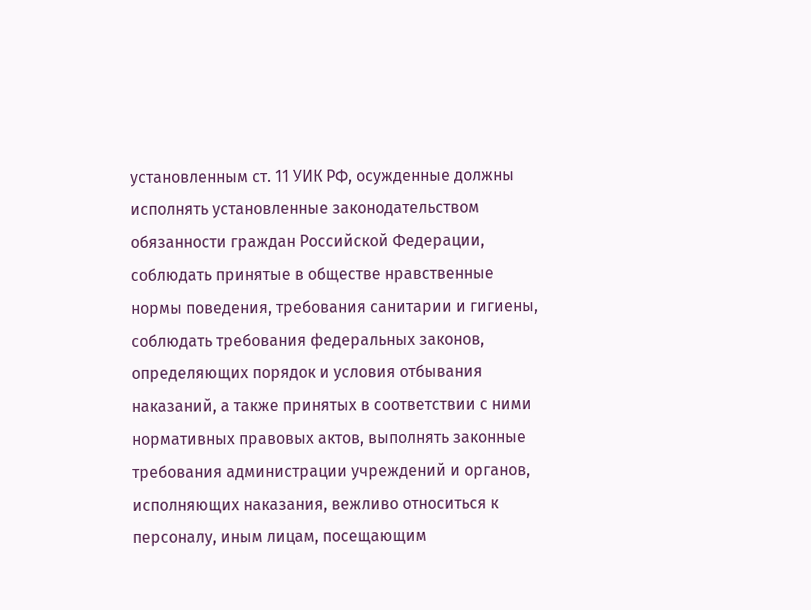установленным ст. 11 УИК РФ, осужденные должны исполнять установленные законодательством обязанности граждан Российской Федерации, соблюдать принятые в обществе нравственные нормы поведения, требования санитарии и гигиены, соблюдать требования федеральных законов, определяющих порядок и условия отбывания наказаний, а также принятых в соответствии с ними нормативных правовых актов, выполнять законные требования администрации учреждений и органов, исполняющих наказания, вежливо относиться к персоналу, иным лицам, посещающим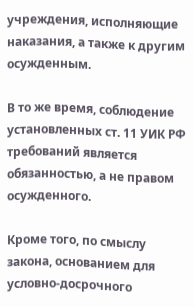учреждения, исполняющие наказания, а также к другим осужденным.

В то же время, соблюдение установленных ст. 11 УИК РФ требований является обязанностью, а не правом осужденного.

Кроме того, по смыслу закона, основанием для условно-досрочного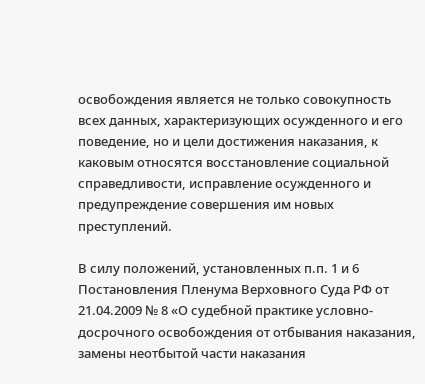освобождения является не только совокупность всех данных, характеризующих осужденного и его поведение, но и цели достижения наказания, к каковым относятся восстановление социальной справедливости, исправление осужденного и предупреждение совершения им новых преступлений.

В силу положений, установленных п.п. 1 и 6 Постановления Пленума Верховного Суда РФ от 21.04.2009 № 8 «О судебной практике условно-досрочного освобождения от отбывания наказания, замены неотбытой части наказания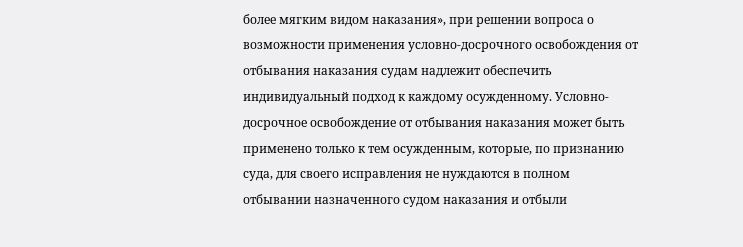более мягким видом наказания», при решении вопроса о возможности применения условно-досрочного освобождения от отбывания наказания судам надлежит обеспечить индивидуальный подход к каждому осужденному. Условно-досрочное освобождение от отбывания наказания может быть применено только к тем осужденным, которые, по признанию суда, для своего исправления не нуждаются в полном отбывании назначенного судом наказания и отбыли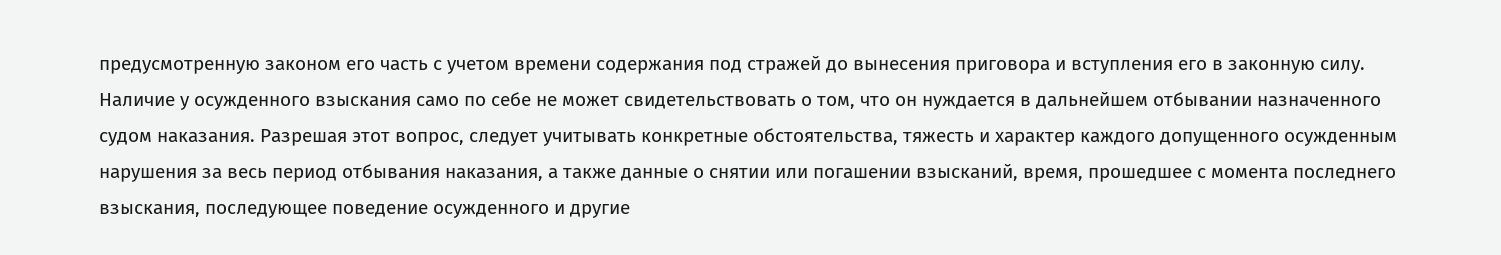предусмотренную законом его часть с учетом времени содержания под стражей до вынесения приговора и вступления его в законную силу. Наличие у осужденного взыскания само по себе не может свидетельствовать о том, что он нуждается в дальнейшем отбывании назначенного судом наказания. Разрешая этот вопрос, следует учитывать конкретные обстоятельства, тяжесть и характер каждого допущенного осужденным нарушения за весь период отбывания наказания, а также данные о снятии или погашении взысканий, время, прошедшее с момента последнего взыскания, последующее поведение осужденного и другие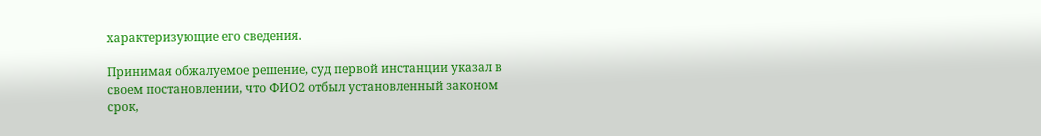характеризующие его сведения.

Принимая обжалуемое решение, суд первой инстанции указал в своем постановлении, что ФИО2 отбыл установленный законом срок,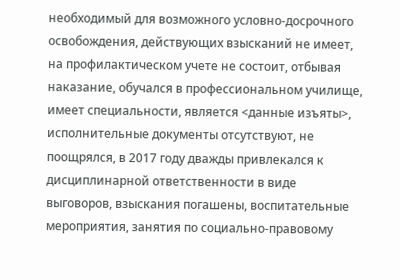необходимый для возможного условно-досрочного освобождения, действующих взысканий не имеет, на профилактическом учете не состоит, отбывая наказание, обучался в профессиональном училище, имеет специальности, является <данные изъяты>, исполнительные документы отсутствуют, не поощрялся, в 2017 году дважды привлекался к дисциплинарной ответственности в виде выговоров, взыскания погашены, воспитательные мероприятия, занятия по социально-правовому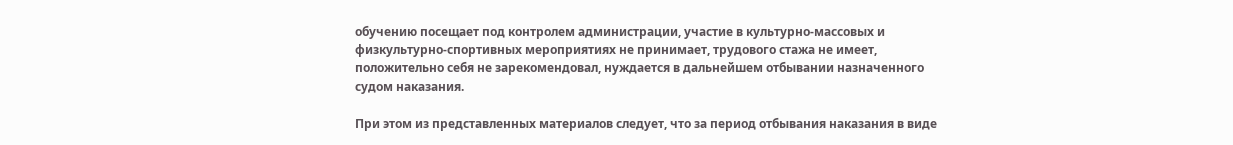обучению посещает под контролем администрации, участие в культурно-массовых и физкультурно-спортивных мероприятиях не принимает, трудового стажа не имеет, положительно себя не зарекомендовал, нуждается в дальнейшем отбывании назначенного судом наказания.

При этом из представленных материалов следует, что за период отбывания наказания в виде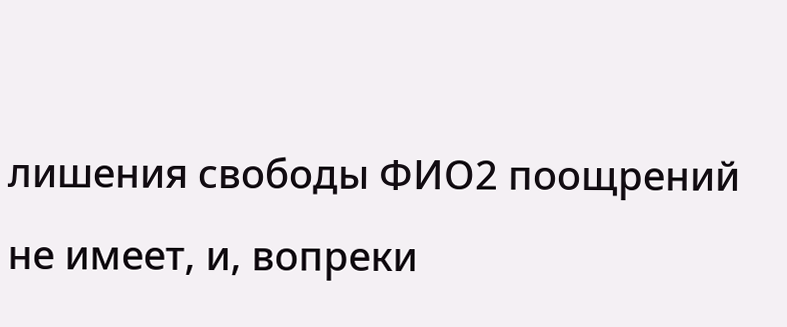лишения свободы ФИО2 поощрений не имеет, и, вопреки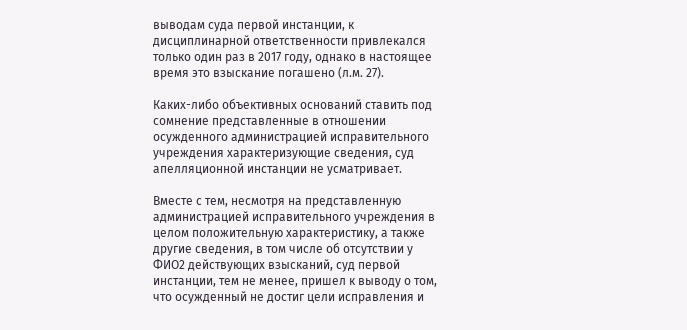выводам суда первой инстанции, к дисциплинарной ответственности привлекался только один раз в 2017 году, однако в настоящее время это взыскание погашено (л.м. 27).

Каких-либо объективных оснований ставить под сомнение представленные в отношении осужденного администрацией исправительного учреждения характеризующие сведения, суд апелляционной инстанции не усматривает.

Вместе с тем, несмотря на представленную администрацией исправительного учреждения в целом положительную характеристику, а также другие сведения, в том числе об отсутствии у ФИО2 действующих взысканий, суд первой инстанции, тем не менее, пришел к выводу о том, что осужденный не достиг цели исправления и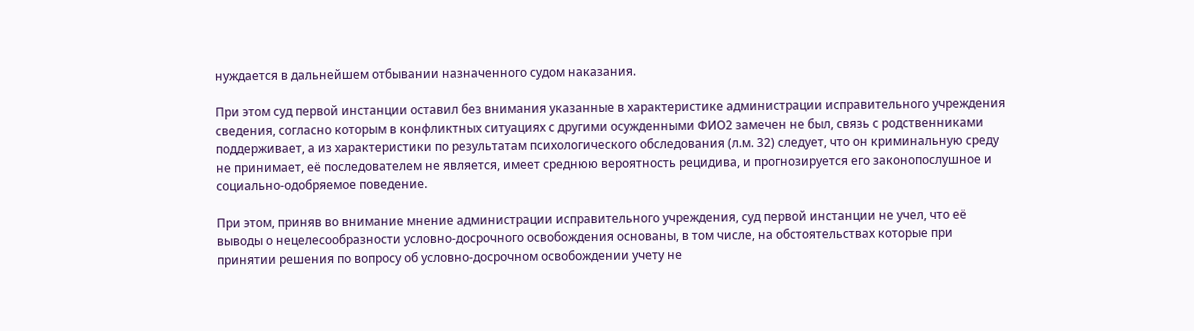нуждается в дальнейшем отбывании назначенного судом наказания.

При этом суд первой инстанции оставил без внимания указанные в характеристике администрации исправительного учреждения сведения, согласно которым в конфликтных ситуациях с другими осужденными ФИО2 замечен не был, связь с родственниками поддерживает, а из характеристики по результатам психологического обследования (л.м. 32) следует, что он криминальную среду не принимает, её последователем не является, имеет среднюю вероятность рецидива, и прогнозируется его законопослушное и социально-одобряемое поведение.

При этом, приняв во внимание мнение администрации исправительного учреждения, суд первой инстанции не учел, что её выводы о нецелесообразности условно-досрочного освобождения основаны, в том числе, на обстоятельствах которые при принятии решения по вопросу об условно-досрочном освобождении учету не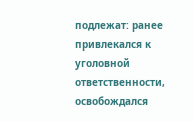подлежат: ранее привлекался к уголовной ответственности, освобождался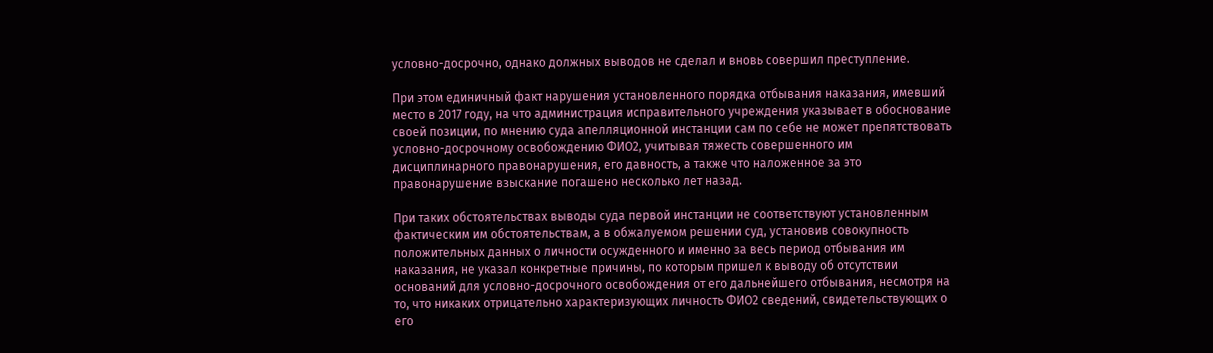условно-досрочно, однако должных выводов не сделал и вновь совершил преступление.

При этом единичный факт нарушения установленного порядка отбывания наказания, имевший место в 2017 году, на что администрация исправительного учреждения указывает в обоснование своей позиции, по мнению суда апелляционной инстанции сам по себе не может препятствовать условно-досрочному освобождению ФИО2, учитывая тяжесть совершенного им дисциплинарного правонарушения, его давность, а также что наложенное за это правонарушение взыскание погашено несколько лет назад.

При таких обстоятельствах выводы суда первой инстанции не соответствуют установленным фактическим им обстоятельствам, а в обжалуемом решении суд, установив совокупность положительных данных о личности осужденного и именно за весь период отбывания им наказания, не указал конкретные причины, по которым пришел к выводу об отсутствии оснований для условно-досрочного освобождения от его дальнейшего отбывания, несмотря на то, что никаких отрицательно характеризующих личность ФИО2 сведений, свидетельствующих о его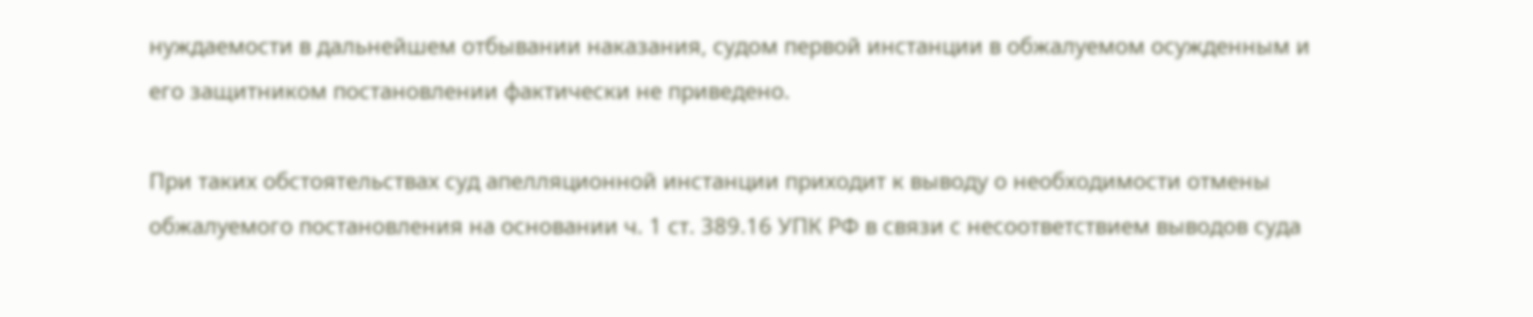нуждаемости в дальнейшем отбывании наказания, судом первой инстанции в обжалуемом осужденным и его защитником постановлении фактически не приведено.

При таких обстоятельствах суд апелляционной инстанции приходит к выводу о необходимости отмены обжалуемого постановления на основании ч. 1 ст. 389.16 УПК РФ в связи с несоответствием выводов суда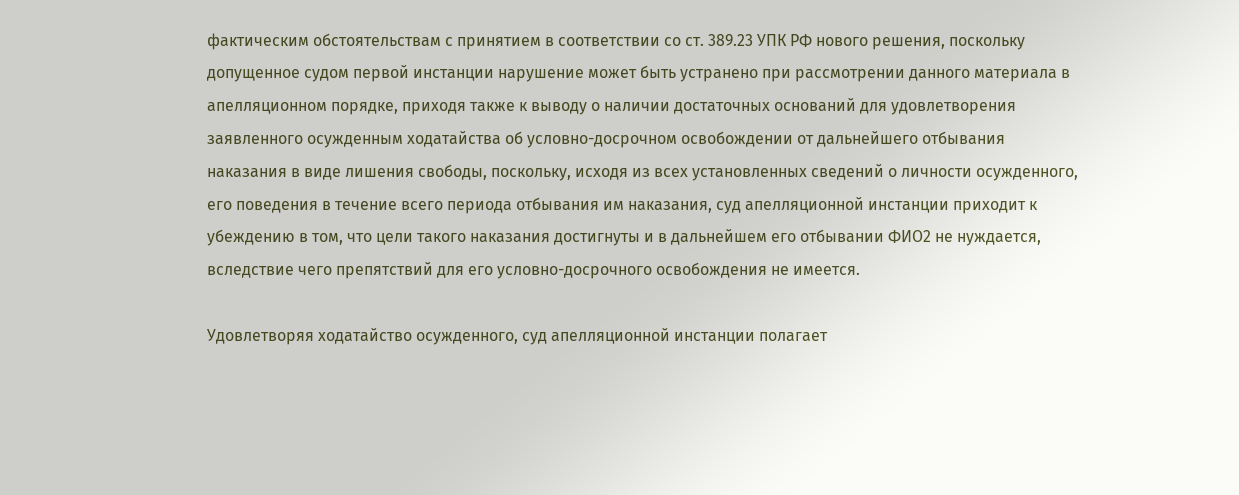фактическим обстоятельствам с принятием в соответствии со ст. 389.23 УПК РФ нового решения, поскольку допущенное судом первой инстанции нарушение может быть устранено при рассмотрении данного материала в апелляционном порядке, приходя также к выводу о наличии достаточных оснований для удовлетворения заявленного осужденным ходатайства об условно-досрочном освобождении от дальнейшего отбывания наказания в виде лишения свободы, поскольку, исходя из всех установленных сведений о личности осужденного, его поведения в течение всего периода отбывания им наказания, суд апелляционной инстанции приходит к убеждению в том, что цели такого наказания достигнуты и в дальнейшем его отбывании ФИО2 не нуждается, вследствие чего препятствий для его условно-досрочного освобождения не имеется.

Удовлетворяя ходатайство осужденного, суд апелляционной инстанции полагает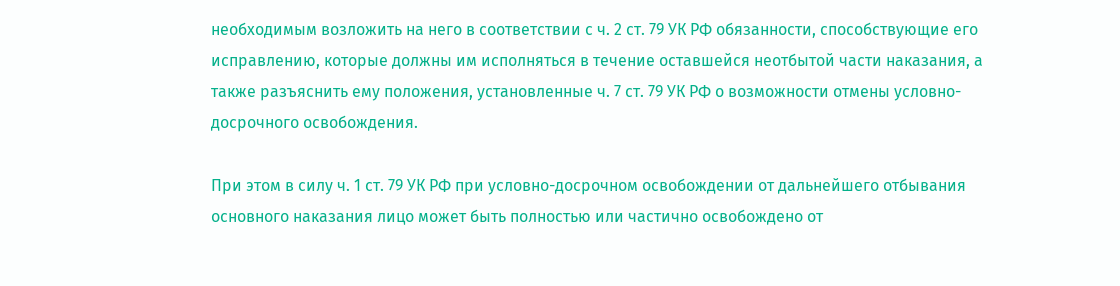необходимым возложить на него в соответствии с ч. 2 ст. 79 УК РФ обязанности, способствующие его исправлению, которые должны им исполняться в течение оставшейся неотбытой части наказания, а также разъяснить ему положения, установленные ч. 7 ст. 79 УК РФ о возможности отмены условно-досрочного освобождения.

При этом в силу ч. 1 ст. 79 УК РФ при условно-досрочном освобождении от дальнейшего отбывания основного наказания лицо может быть полностью или частично освобождено от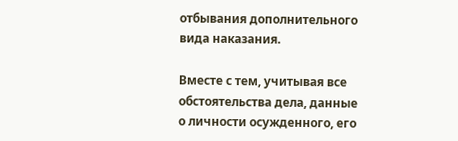отбывания дополнительного вида наказания.

Вместе с тем, учитывая все обстоятельства дела, данные о личности осужденного, его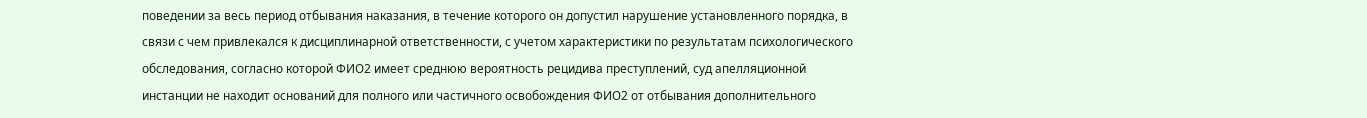поведении за весь период отбывания наказания, в течение которого он допустил нарушение установленного порядка, в связи с чем привлекался к дисциплинарной ответственности, с учетом характеристики по результатам психологического обследования, согласно которой ФИО2 имеет среднюю вероятность рецидива преступлений, суд апелляционной инстанции не находит оснований для полного или частичного освобождения ФИО2 от отбывания дополнительного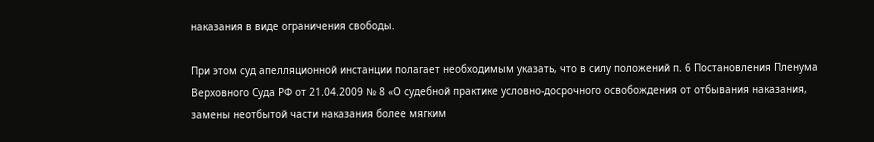наказания в виде ограничения свободы.

При этом суд апелляционной инстанции полагает необходимым указать, что в силу положений п. 6 Постановления Пленума Верховного Суда РФ от 21.04.2009 № 8 «О судебной практике условно-досрочного освобождения от отбывания наказания, замены неотбытой части наказания более мягким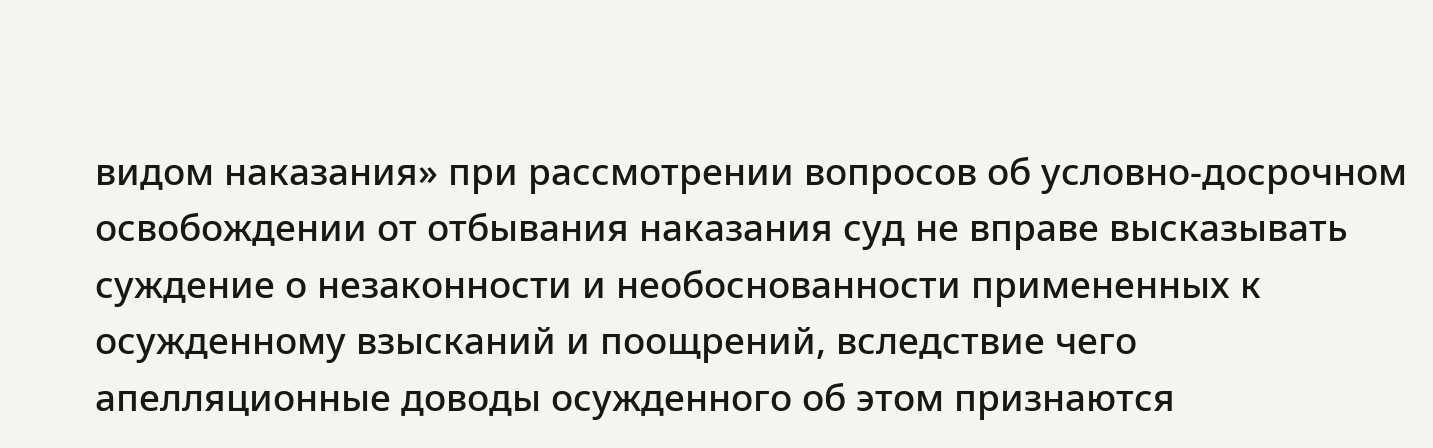видом наказания» при рассмотрении вопросов об условно-досрочном освобождении от отбывания наказания суд не вправе высказывать суждение о незаконности и необоснованности примененных к осужденному взысканий и поощрений, вследствие чего апелляционные доводы осужденного об этом признаются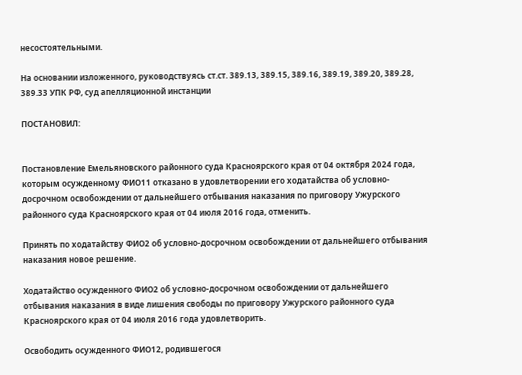несостоятельными.

На основании изложенного, руководствуясь ст.ст. 389.13, 389.15, 389.16, 389.19, 389.20, 389.28, 389.33 УПК РФ, суд апелляционной инстанции

ПОСТАНОВИЛ:


Постановление Емельяновского районного суда Красноярского края от 04 октября 2024 года, которым осужденному ФИО11 отказано в удовлетворении его ходатайства об условно-досрочном освобождении от дальнейшего отбывания наказания по приговору Ужурского районного суда Красноярского края от 04 июля 2016 года, отменить.

Принять по ходатайству ФИО2 об условно-досрочном освобождении от дальнейшего отбывания наказания новое решение.

Ходатайство осужденного ФИО2 об условно-досрочном освобождении от дальнейшего отбывания наказания в виде лишения свободы по приговору Ужурского районного суда Красноярского края от 04 июля 2016 года удовлетворить.

Освободить осужденного ФИО12, родившегося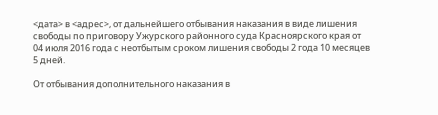<дата> в <адрес>, от дальнейшего отбывания наказания в виде лишения свободы по приговору Ужурского районного суда Красноярского края от 04 июля 2016 года с неотбытым сроком лишения свободы 2 года 10 месяцев 5 дней.

От отбывания дополнительного наказания в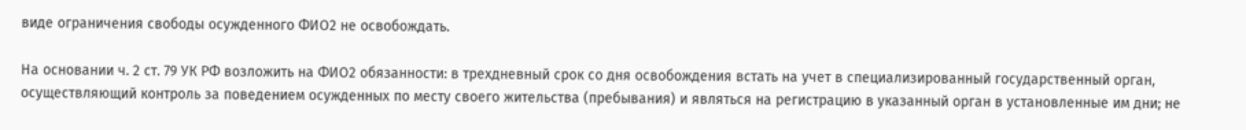виде ограничения свободы осужденного ФИО2 не освобождать.

На основании ч. 2 ст. 79 УК РФ возложить на ФИО2 обязанности: в трехдневный срок со дня освобождения встать на учет в специализированный государственный орган, осуществляющий контроль за поведением осужденных по месту своего жительства (пребывания) и являться на регистрацию в указанный орган в установленные им дни; не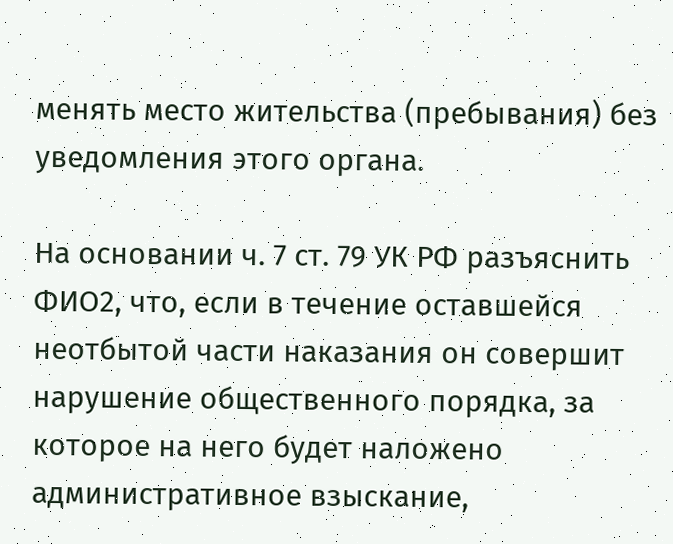менять место жительства (пребывания) без уведомления этого органа.

На основании ч. 7 ст. 79 УК РФ разъяснить ФИО2, что, если в течение оставшейся неотбытой части наказания он совершит нарушение общественного порядка, за которое на него будет наложено административное взыскание,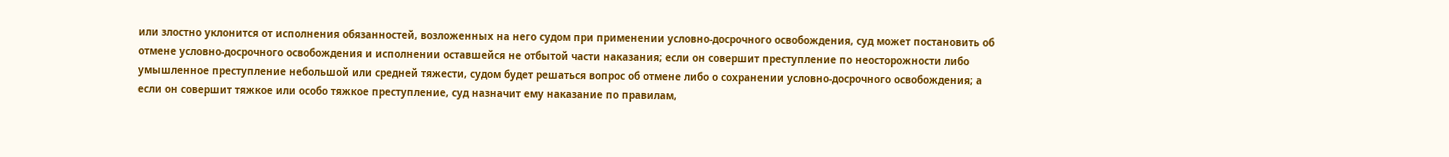или злостно уклонится от исполнения обязанностей, возложенных на него судом при применении условно-досрочного освобождения, суд может постановить об отмене условно-досрочного освобождения и исполнении оставшейся не отбытой части наказания; если он совершит преступление по неосторожности либо умышленное преступление небольшой или средней тяжести, судом будет решаться вопрос об отмене либо о сохранении условно-досрочного освобождения; а если он совершит тяжкое или особо тяжкое преступление, суд назначит ему наказание по правилам,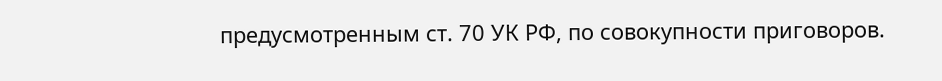предусмотренным ст. 70 УК РФ, по совокупности приговоров.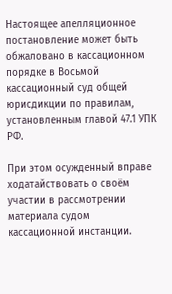Настоящее апелляционное постановление может быть обжаловано в кассационном порядке в Восьмой кассационный суд общей юрисдикции по правилам, установленным главой 47.1 УПК РФ.

При этом осужденный вправе ходатайствовать о своём участии в рассмотрении материала судом кассационной инстанции.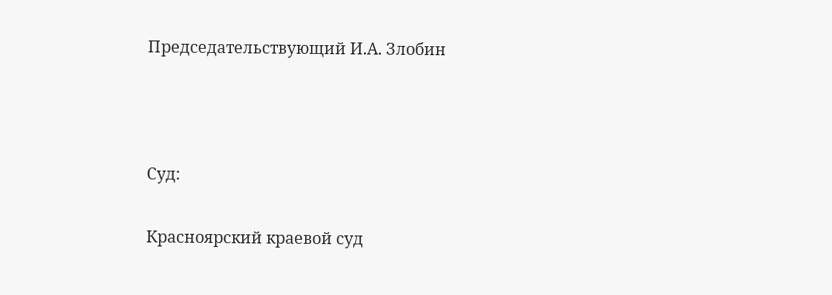Председательствующий И.А. Злобин



Суд:

Красноярский краевой суд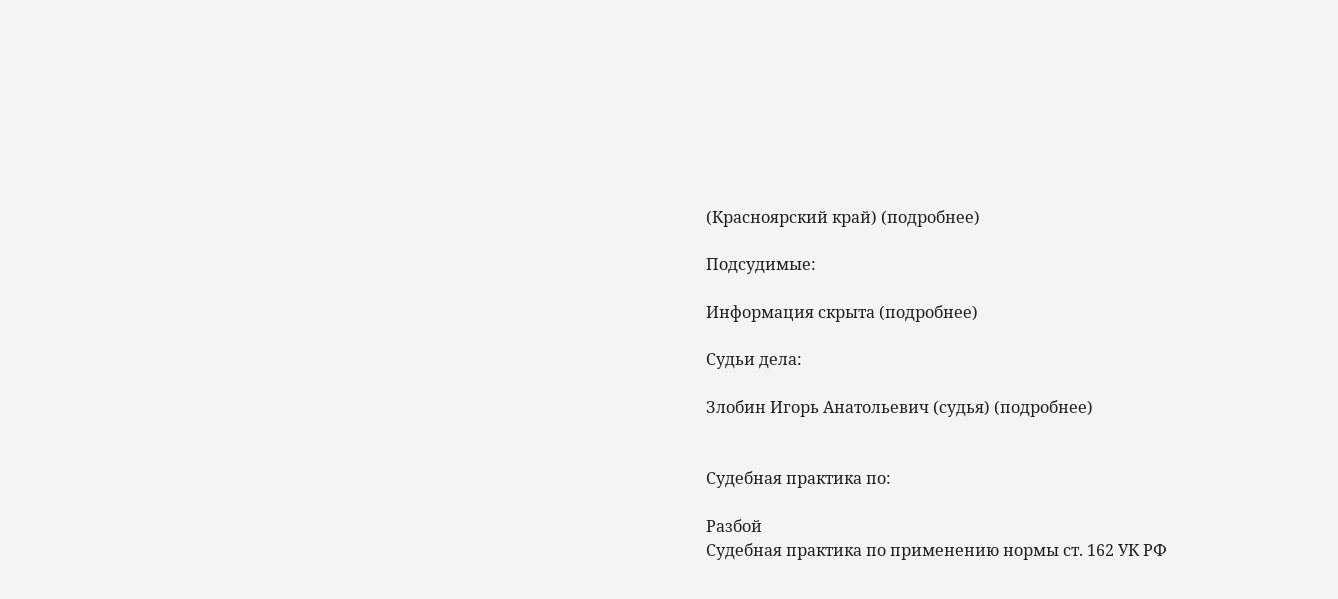(Красноярский край) (подробнее)

Подсудимые:

Информация скрыта (подробнее)

Судьи дела:

Злобин Игорь Анатольевич (судья) (подробнее)


Судебная практика по:

Разбой
Судебная практика по применению нормы ст. 162 УК РФ